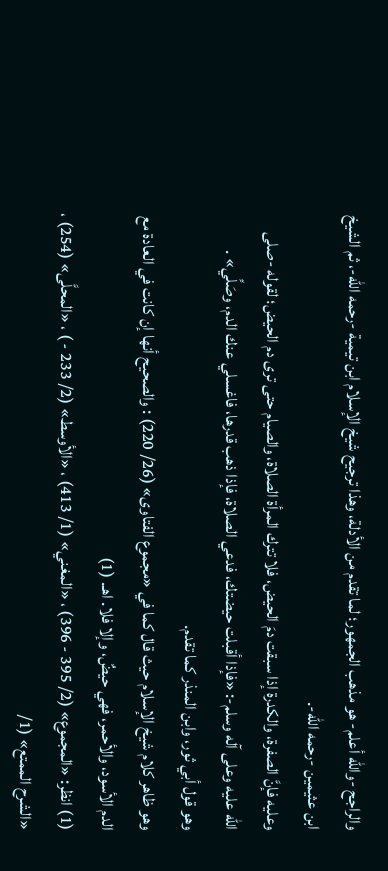والراجح -والله أعلم- هو مذهب الجمهور؛ لما تقدم من الأدلة، وهذا ترجيح شيخ الإسلام ابن تيمية -رحمه الله-، ثم الشيخ ابن عثيمين -رحمه الله-.
وعليه فإنَّ الصفرة، والكدرة إذا سبقت دمَ الحيض، فلا تترك المرأة الصلاة، والصيام حتى ترى دم الحيض؛ لقوله -صلى الله عليه وعلى آله وسلم-: «فإذا أقبلت حيضتك، فدعي الصلاة، فإذا ذهب قدرها، فاغسلي عنك الدم، وصَلِّي» .
وهو قول أبي ثور، وابن المنذر كما تقدم.
وهو ظاهر كلام شيخ الإسلام حيث قال كما في «مجموع الفتاوى» (26/ 220) : والصحيح أنها إن كانت في العادة مع الدم الأسود، والأحمر، فهي حيضٌ، وإلا فلا. اهـ. (1)
(1) انظر: «المجموع» (2/ 395 - 396) ، «المغني» (1/ 413) ، «الأوسط» (2/ 233 - ) ، «المحلَّى» (254) ، «الشرح الممتع» (1/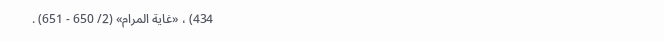434) ، «غاية المرام» (2/ 650 - 651) .